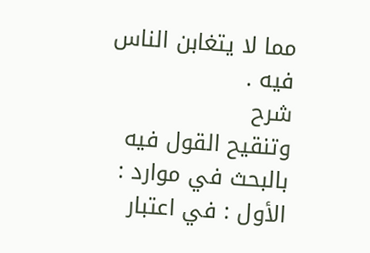مما لا يتغابن الناس فيه .
شرح
وتنقيح القول فيه بالبحث في موارد :
الأول : في اعتبار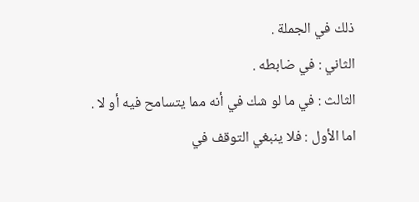ذلك في الجملة .
الثاني : في ضابطه .
الثالث : في ما لو شك في أنه مما يتسامح فيه أو لا .
اما الأول : فلا ينبغي التوقف في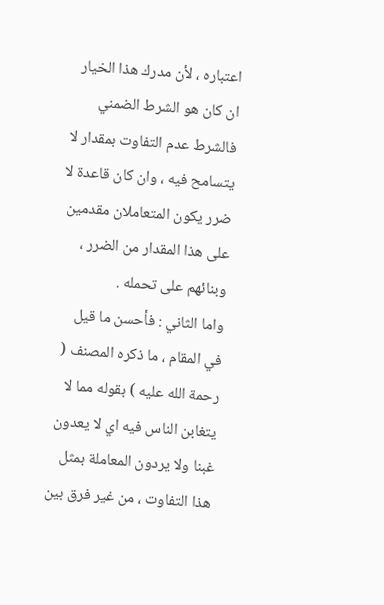اعتباره ، لأن مدرك هذا الخيار ان كان هو الشرط الضمني فالشرط عدم التفاوت بمقدار لا يتسامح فيه ، وان كان قاعدة لا ضرر يكون المتعاملان مقدمين على هذا المقدار من الضرر ، وبنائهم على تحمله .
واما الثاني : فأحسن ما قيل في المقام ، ما ذكره المصنف ( رحمة الله عليه ) بقوله مما لا يتغابن الناس فيه اي لا يعدون غبنا ولا يردون المعاملة بمثل هذا التفاوت ، من غير فرق بين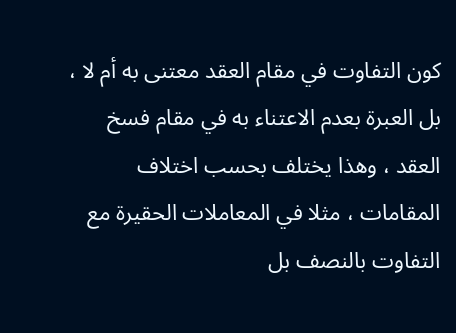كون التفاوت في مقام العقد معتنى به أم لا ، بل العبرة بعدم الاعتناء به في مقام فسخ العقد ، وهذا يختلف بحسب اختلاف المقامات ، مثلا في المعاملات الحقيرة مع التفاوت بالنصف بل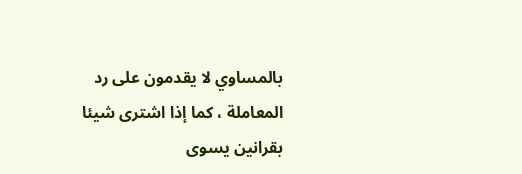بالمساوي لا يقدمون على رد المعاملة ، كما إذا اشترى شيئا بقرانين يسوى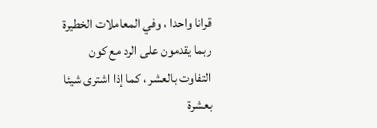قرانا واحدا ، وفي المعاملات الخطيرة ربما يقدمون على الرد مع كون التفاوت بالعشر ، كما إذا اشترى شيئا بعشرة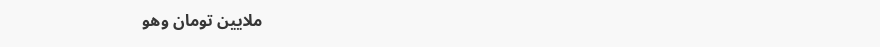ملايين تومان وهو